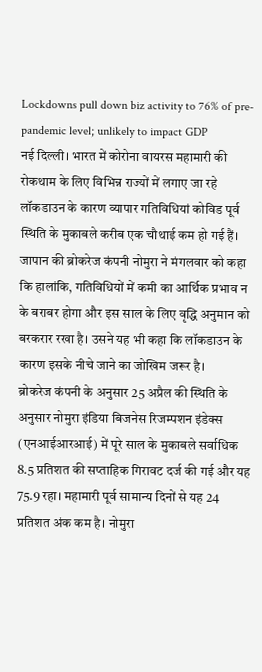Lockdowns pull down biz activity to 76% of pre-pandemic level; unlikely to impact GDP
नई दिल्ली। भारत में कोरोना वायरस महामारी की रोकथाम के लिए विभिन्न राज्यों में लगाए जा रहे लॉकडाउन के कारण व्यापार गतिविधियां कोविड पूर्व स्थिति के मुकाबले करीब एक चौथाई कम हो गई हैं। जापान की ब्रोकरेज कंपनी नोमुरा ने मंगलवार को कहा कि हालांकि, गतिविधियों में कमी का आर्थिक प्रभाव न के बराबर होगा और इस साल के लिए वृद्धि अनुमान को बरकरार रखा है। उसने यह भी कहा कि लॉकडाउन के कारण इसके नीचे जाने का जोखिम जरूर है।
ब्रोकरेज कंपनी के अनुसार 25 अप्रैल की स्थिति के अनुसार नोमुरा इंडिया बिजनेस रिजम्पशन इंडेक्स (एनआईआरआई) में पूरे साल के मुकाबले सर्वाधिक 8.5 प्रतिशत की सप्ताहिक गिरावट दर्ज की गई और यह 75.9 रहा। महामारी पूर्व सामान्य दिनों से यह 24 प्रतिशत अंक कम है। नोमुरा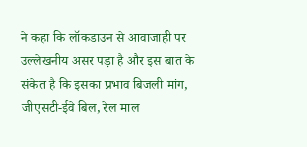ने कहा कि लॉकडाउन से आवाजाही पर उल्लेखनीय असर पड़ा है और इस बात के संकेत है कि इसका प्रभाव बिजली मांग, जीएसटी-ईवे बिल, रेल माल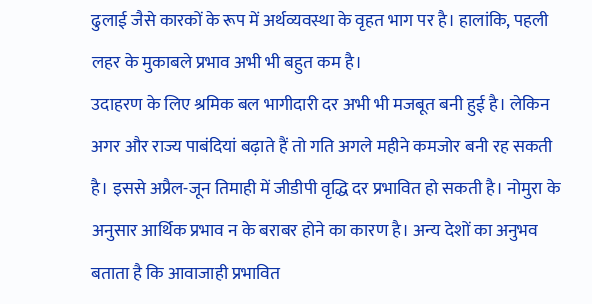ढुलाई जैसे कारकों के रूप में अर्थव्यवस्था के वृहत भाग पर है। हालांकि, पहली लहर के मुकाबले प्रभाव अभी भी बहुत कम है।
उदाहरण के लिए श्रमिक बल भागीदारी दर अभी भी मजबूत बनी हुई है। लेकिन अगर और राज्य पाबंदियां बढ़ाते हैं तो गति अगले महीने कमजोर बनी रह सकती है। इससे अप्रैल-जून तिमाही में जीडीपी वृद्धि दर प्रभावित हो सकती है। नोमुरा के अनुसार आर्थिक प्रभाव न के बराबर होने का कारण है। अन्य देशों का अनुभव बताता है कि आवाजाही प्रभावित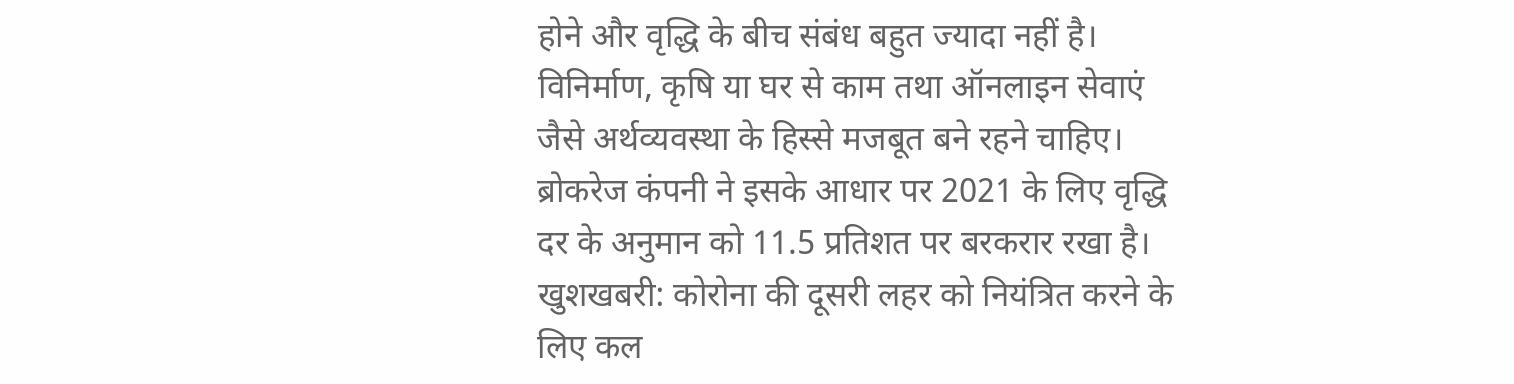होने और वृद्धि के बीच संबंध बहुत ज्यादा नहीं है। विनिर्माण, कृषि या घर से काम तथा ऑनलाइन सेवाएं जैसे अर्थव्यवस्था के हिस्से मजबूत बने रहने चाहिए। ब्रोकरेज कंपनी ने इसके आधार पर 2021 के लिए वृद्धि दर के अनुमान को 11.5 प्रतिशत पर बरकरार रखा है।
खुशखबरी: कोरोना की दूसरी लहर को नियंत्रित करने के लिए कल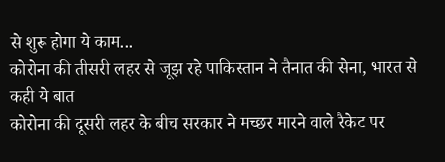से शुरू होगा ये काम...
कोरोना की तीसरी लहर से जूझ रहे पाकिस्तान ने तैनात की सेना, भारत से कही ये बात
कोरोना की दूसरी लहर के बीच सरकार ने मच्छर मारने वाले रैकेट पर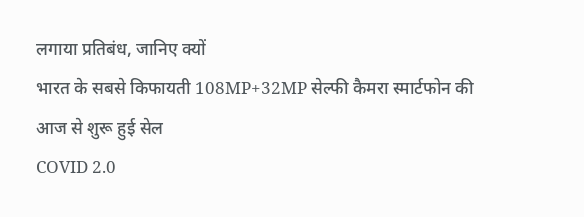लगाया प्रतिबंध, जानिए क्यों
भारत के सबसे किफायती 108MP+32MP सेल्फी कैमरा स्मार्टफोन की आज से शुरू हुई सेल
COVID 2.0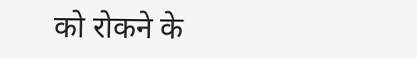को रोकने के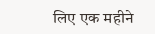लिए एक महीने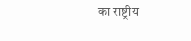का राष्ट्रीय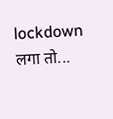lockdown लगा तो...